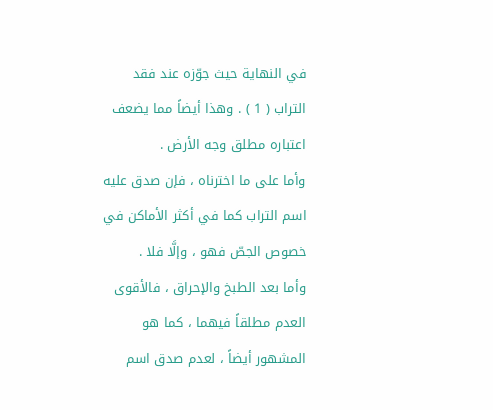في النهاية حيث جوّزه عند فقد التراب ( 1 ) . وهذا أيضاً مما يضعف اعتباره مطلق وجه الأرض .
وأما على ما اخترناه ، فإن صدق عليه اسم التراب كما في أكثر الأماكن في خصوص الجصّ فهو ، وإلَّا فلا .
وأما بعد الطبخ والإحراق ، فالأقوى العدم مطلقاً فيهما ، كما هو المشهور أيضاً ، لعدم صدق اسم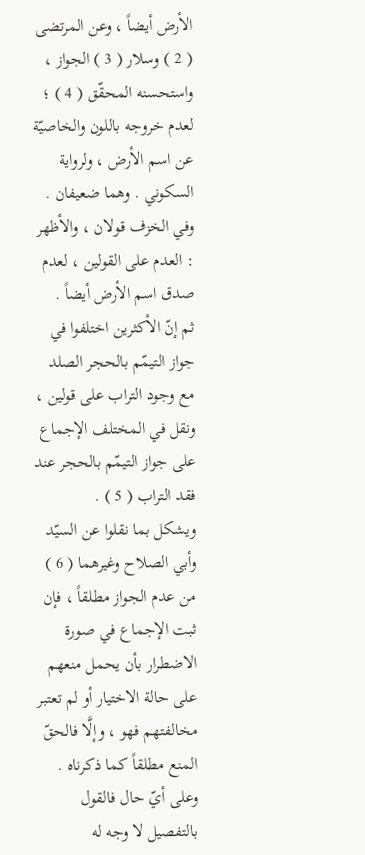الأرض أيضاً ، وعن المرتضى ( 2 ) وسلار ( 3 ) الجواز ، واستحسنه المحقّق ( 4 ) ؛ لعدم خروجه باللون والخاصيّة عن اسم الأرض ، ولرواية السكوني . وهما ضعيفان .
وفي الخزف قولان ، والأظهر : العدم على القولين ، لعدم صدق اسم الأرض أيضاً .
ثم إنّ الأكثرين اختلفوا في جواز التيمّم بالحجر الصلد مع وجود التراب على قولين ، ونقل في المختلف الإجماع على جواز التيمّم بالحجر عند فقد التراب ( 5 ) .
ويشكل بما نقلوا عن السيّد وأبي الصلاح وغيرهما ( 6 ) من عدم الجواز مطلقاً ، فإن ثبت الإجماع في صورة الاضطرار بأن يحمل منعهم على حالة الاختيار أو لم تعتبر مخالفتهم فهو ، وإلَّا فالحقّ المنع مطلقاً كما ذكرناه .
وعلى أيّ حال فالقول بالتفصيل لا وجه له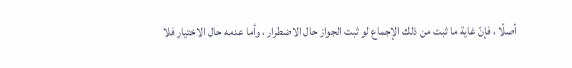أصلًا ، فإنّ غاية ما ثبت من ذلك الإجماع لو ثبت الجواز حال الاضطرار ، وأما عدمه حال الاختيار فلا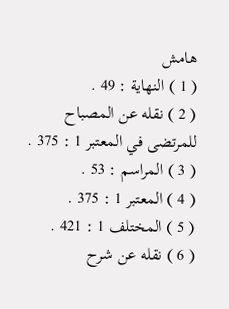هامش
( 1 ) النهاية : 49 .
( 2 ) نقله عن المصباح للمرتضى في المعتبر 1 : 375 .
( 3 ) المراسم : 53 .
( 4 ) المعتبر 1 : 375 .
( 5 ) المختلف 1 : 421 .
( 6 ) نقله عن شرح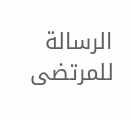الرسالة للمرتضى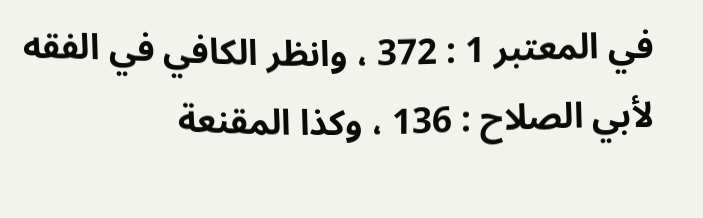في المعتبر 1 : 372 ، وانظر الكافي في الفقه لأبي الصلاح : 136 ، وكذا المقنعة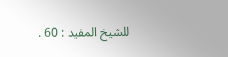للشيخ المفيد : 60 .